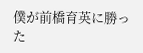僕が前橋育英に勝った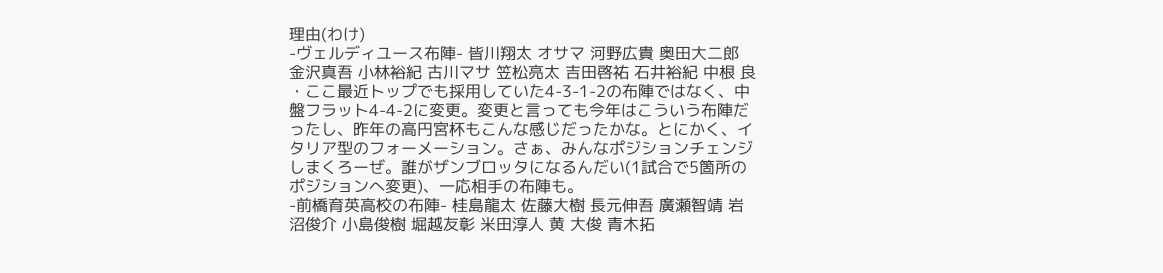理由(わけ)
-ヴェルディユース布陣- 皆川翔太 オサマ 河野広貴 奥田大二郎 金沢真吾 小林裕紀 古川マサ 笠松亮太 吉田啓祐 石井裕紀 中根 良
・ここ最近トップでも採用していた4-3-1-2の布陣ではなく、中盤フラット4-4-2に変更。変更と言っても今年はこういう布陣だったし、昨年の高円宮杯もこんな感じだったかな。とにかく、イタリア型のフォーメーション。さぁ、みんなポジションチェンジしまくろーぜ。誰がザンブロッタになるんだい(1試合で5箇所のポジションへ変更)、一応相手の布陣も。
-前橋育英高校の布陣- 桂島龍太 佐藤大樹 長元伸吾 廣瀬智靖 岩沼俊介 小島俊樹 堀越友彰 米田淳人 黄 大俊 青木拓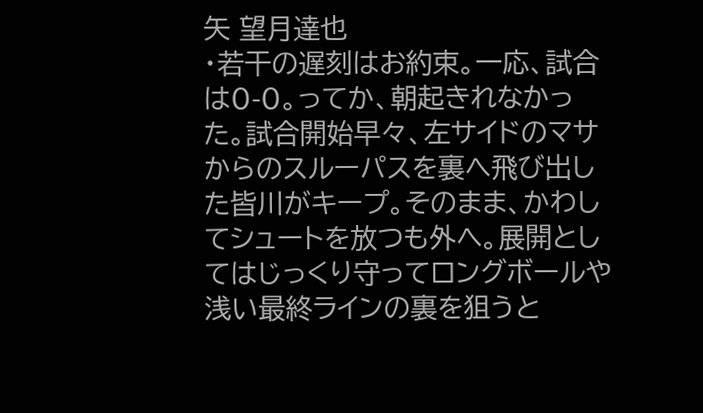矢 望月達也
・若干の遅刻はお約束。一応、試合は0-0。ってか、朝起きれなかった。試合開始早々、左サイドのマサからのスルーパスを裏へ飛び出した皆川がキープ。そのまま、かわしてシュートを放つも外へ。展開としてはじっくり守ってロングボールや浅い最終ラインの裏を狙うと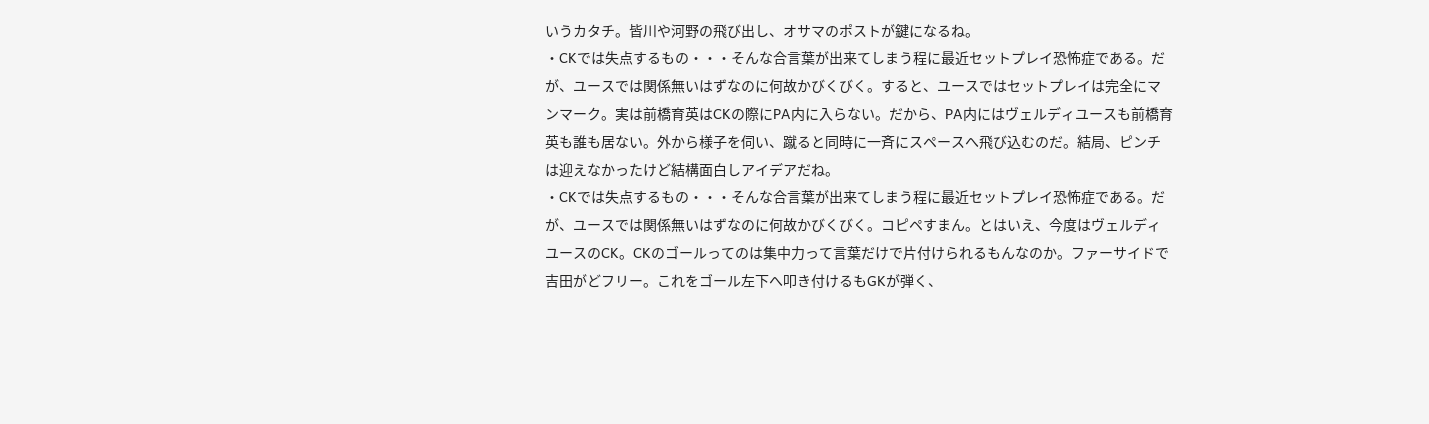いうカタチ。皆川や河野の飛び出し、オサマのポストが鍵になるね。
・CKでは失点するもの・・・そんな合言葉が出来てしまう程に最近セットプレイ恐怖症である。だが、ユースでは関係無いはずなのに何故かびくびく。すると、ユースではセットプレイは完全にマンマーク。実は前橋育英はCKの際にPA内に入らない。だから、PA内にはヴェルディユースも前橋育英も誰も居ない。外から様子を伺い、蹴ると同時に一斉にスペースへ飛び込むのだ。結局、ピンチは迎えなかったけど結構面白しアイデアだね。
・CKでは失点するもの・・・そんな合言葉が出来てしまう程に最近セットプレイ恐怖症である。だが、ユースでは関係無いはずなのに何故かびくびく。コピペすまん。とはいえ、今度はヴェルディユースのCK。CKのゴールってのは集中力って言葉だけで片付けられるもんなのか。ファーサイドで吉田がどフリー。これをゴール左下へ叩き付けるもGKが弾く、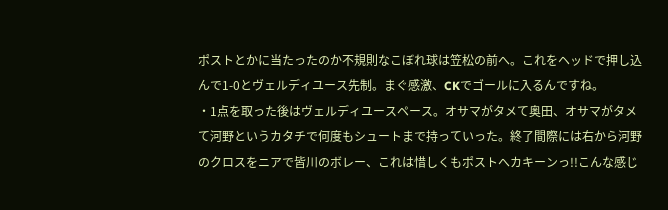ポストとかに当たったのか不規則なこぼれ球は笠松の前へ。これをヘッドで押し込んで1-0とヴェルディユース先制。まぐ感激、CKでゴールに入るんですね。
・1点を取った後はヴェルディユースペース。オサマがタメて奥田、オサマがタメて河野というカタチで何度もシュートまで持っていった。終了間際には右から河野のクロスをニアで皆川のボレー、これは惜しくもポストへカキーンっ!!こんな感じ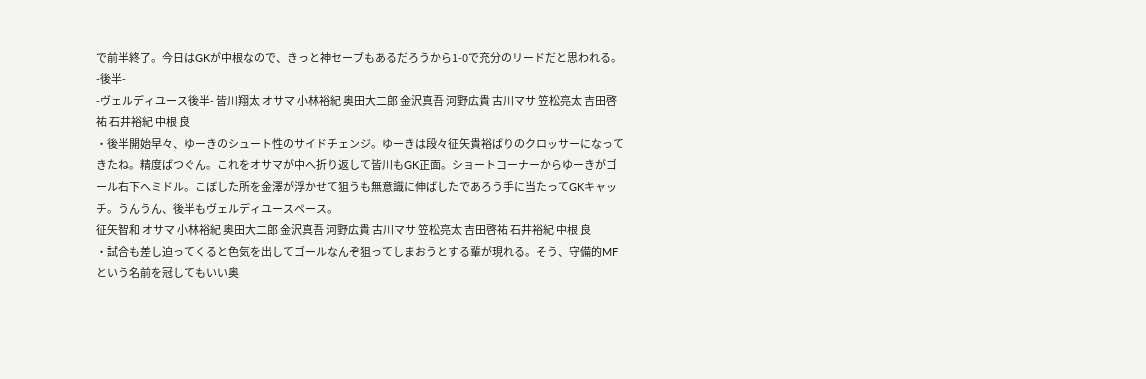で前半終了。今日はGKが中根なので、きっと神セーブもあるだろうから1-0で充分のリードだと思われる。
-後半-
-ヴェルディユース後半- 皆川翔太 オサマ 小林裕紀 奥田大二郎 金沢真吾 河野広貴 古川マサ 笠松亮太 吉田啓祐 石井裕紀 中根 良
・後半開始早々、ゆーきのシュート性のサイドチェンジ。ゆーきは段々征矢貴裕ばりのクロッサーになってきたね。精度ばつぐん。これをオサマが中へ折り返して皆川もGK正面。ショートコーナーからゆーきがゴール右下へミドル。こぼした所を金澤が浮かせて狙うも無意識に伸ばしたであろう手に当たってGKキャッチ。うんうん、後半もヴェルディユースペース。
征矢智和 オサマ 小林裕紀 奥田大二郎 金沢真吾 河野広貴 古川マサ 笠松亮太 吉田啓祐 石井裕紀 中根 良
・試合も差し迫ってくると色気を出してゴールなんぞ狙ってしまおうとする輩が現れる。そう、守備的MFという名前を冠してもいい奥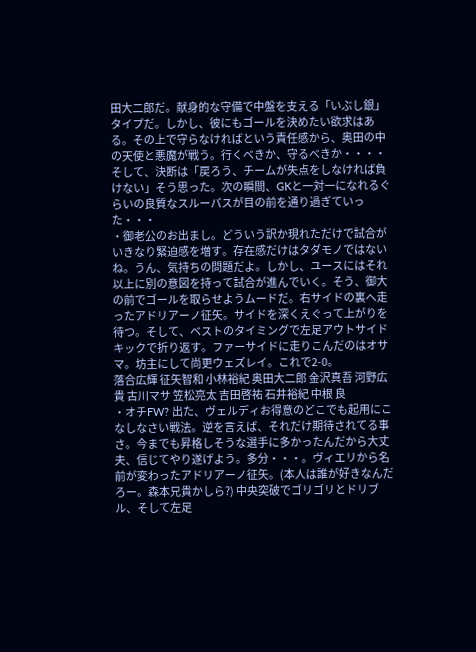田大二郎だ。献身的な守備で中盤を支える「いぶし銀」タイプだ。しかし、彼にもゴールを決めたい欲求はある。その上で守らなければという責任感から、奥田の中の天使と悪魔が戦う。行くべきか、守るべきか・・・・そして、決断は「戻ろう、チームが失点をしなければ負けない」そう思った。次の瞬間、GKと一対一になれるぐらいの良質なスルーパスが目の前を通り過ぎていった・・・
・御老公のお出まし。どういう訳か現れただけで試合がいきなり緊迫感を増す。存在感だけはタダモノではないね。うん、気持ちの問題だよ。しかし、ユースにはそれ以上に別の意図を持って試合が進んでいく。そう、御大の前でゴールを取らせようムードだ。右サイドの裏へ走ったアドリアーノ征矢。サイドを深くえぐって上がりを待つ。そして、ベストのタイミングで左足アウトサイドキックで折り返す。ファーサイドに走りこんだのはオサマ。坊主にして尚更ウェズレイ。これで2-0。
落合広輝 征矢智和 小林裕紀 奥田大二郎 金沢真吾 河野広貴 古川マサ 笠松亮太 吉田啓祐 石井裕紀 中根 良
・オチFW? 出た、ヴェルディお得意のどこでも起用にこなしなさい戦法。逆を言えば、それだけ期待されてる事さ。今までも昇格しそうな選手に多かったんだから大丈夫、信じてやり遂げよう。多分・・・。ヴィエリから名前が変わったアドリアーノ征矢。(本人は誰が好きなんだろー。森本兄貴かしら?) 中央突破でゴリゴリとドリブル、そして左足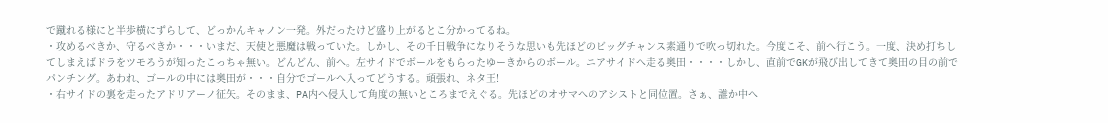で蹴れる様にと半歩横にずらして、どっかんキャノン一発。外だったけど盛り上がるとこ分かってるね。
・攻めるべきか、守るべきか・・・いまだ、天使と悪魔は戦っていた。しかし、その千日戦争になりそうな思いも先ほどのビッグチャンス素通りで吹っ切れた。今度こそ、前へ行こう。一度、決め打ちしてしまえばドラをツモろうが知ったこっちゃ無い。どんどん、前へ。左サイドでボールをもらったゆーきからのボール。ニアサイドへ走る奥田・・・・しかし、直前でGKが飛び出してきて奥田の目の前でパンチング。あわれ、ゴールの中には奥田が・・・自分でゴールへ入ってどうする。頑張れ、ネタ王!
・右サイドの裏を走ったアドリアーノ征矢。そのまま、PA内へ侵入して角度の無いところまでえぐる。先ほどのオサマへのアシストと同位置。さぁ、誰か中へ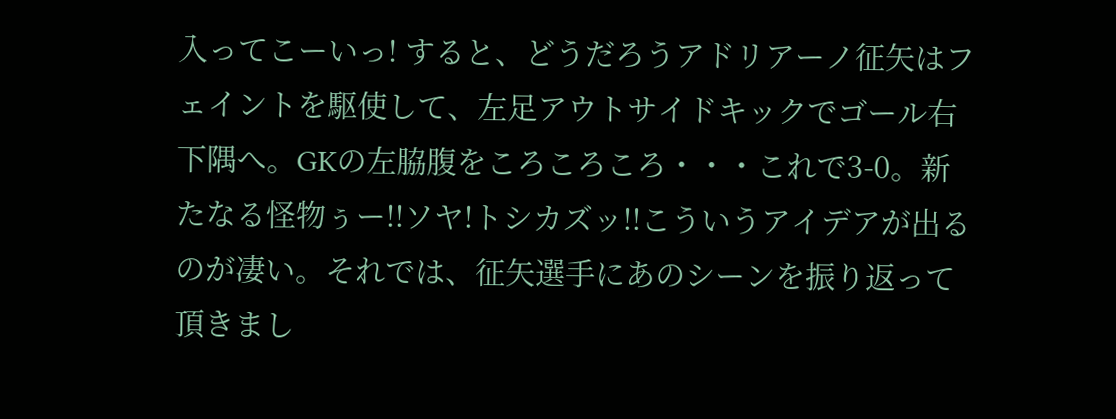入ってこーいっ! すると、どうだろうアドリアーノ征矢はフェイントを駆使して、左足アウトサイドキックでゴール右下隅へ。GKの左脇腹をころころころ・・・これで3-0。新たなる怪物ぅー!!ソヤ!トシカズッ!!こういうアイデアが出るのが凄い。それでは、征矢選手にあのシーンを振り返って頂きまし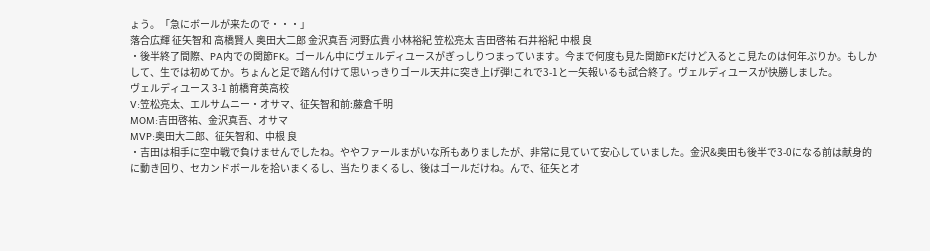ょう。「急にボールが来たので・・・」
落合広輝 征矢智和 高橋賢人 奥田大二郎 金沢真吾 河野広貴 小林裕紀 笠松亮太 吉田啓祐 石井裕紀 中根 良
・後半終了間際、PA内での関節FK。ゴールん中にヴェルディユースがぎっしりつまっています。今まで何度も見た関節FKだけど入るとこ見たのは何年ぶりか。もしかして、生では初めてか。ちょんと足で踏ん付けて思いっきりゴール天井に突き上げ弾!これで3-1と一矢報いるも試合終了。ヴェルディユースが快勝しました。
ヴェルディユース 3-1 前橋育英高校
V:笠松亮太、エルサムニー・オサマ、征矢智和前:藤倉千明
MOM:吉田啓祐、金沢真吾、オサマ
MVP:奥田大二郎、征矢智和、中根 良
・吉田は相手に空中戦で負けませんでしたね。ややファールまがいな所もありましたが、非常に見ていて安心していました。金沢&奥田も後半で3-0になる前は献身的に動き回り、セカンドボールを拾いまくるし、当たりまくるし、後はゴールだけね。んで、征矢とオ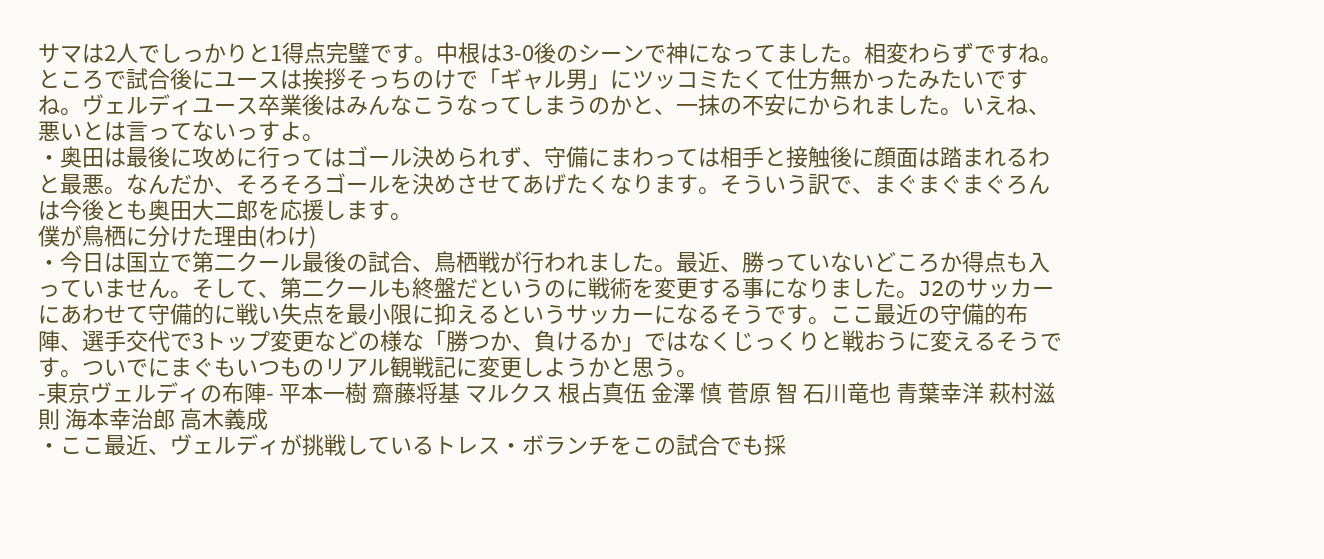サマは2人でしっかりと1得点完璧です。中根は3-0後のシーンで神になってました。相変わらずですね。ところで試合後にユースは挨拶そっちのけで「ギャル男」にツッコミたくて仕方無かったみたいですね。ヴェルディユース卒業後はみんなこうなってしまうのかと、一抹の不安にかられました。いえね、悪いとは言ってないっすよ。
・奥田は最後に攻めに行ってはゴール決められず、守備にまわっては相手と接触後に顔面は踏まれるわと最悪。なんだか、そろそろゴールを決めさせてあげたくなります。そういう訳で、まぐまぐまぐろんは今後とも奥田大二郎を応援します。
僕が鳥栖に分けた理由(わけ)
・今日は国立で第二クール最後の試合、鳥栖戦が行われました。最近、勝っていないどころか得点も入っていません。そして、第二クールも終盤だというのに戦術を変更する事になりました。J2のサッカーにあわせて守備的に戦い失点を最小限に抑えるというサッカーになるそうです。ここ最近の守備的布陣、選手交代で3トップ変更などの様な「勝つか、負けるか」ではなくじっくりと戦おうに変えるそうです。ついでにまぐもいつものリアル観戦記に変更しようかと思う。
-東京ヴェルディの布陣- 平本一樹 齋藤将基 マルクス 根占真伍 金澤 慎 菅原 智 石川竜也 青葉幸洋 萩村滋則 海本幸治郎 高木義成
・ここ最近、ヴェルディが挑戦しているトレス・ボランチをこの試合でも採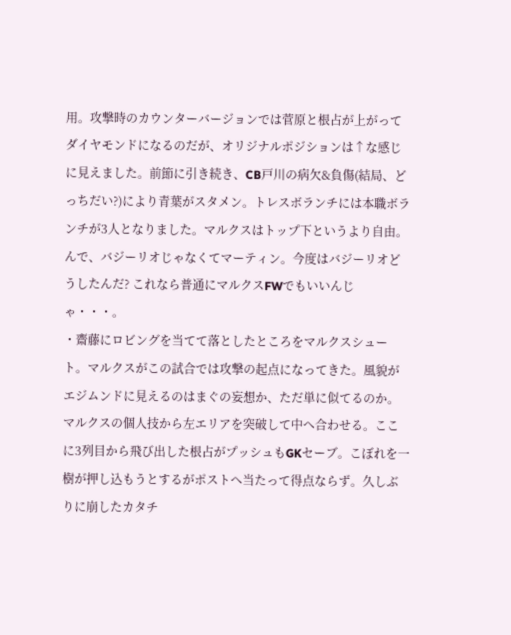用。攻撃時のカウンターバージョンでは菅原と根占が上がってダイヤモンドになるのだが、オリジナルポジションは↑な感じに見えました。前節に引き続き、CB戸川の病欠&負傷(結局、どっちだい?)により青葉がスタメン。トレスボランチには本職ボランチが3人となりました。マルクスはトップ下というより自由。んで、バジーリオじゃなくてマーティン。今度はバジーリオどうしたんだ? これなら普通にマルクスFWでもいいんじゃ・・・。
・齋藤にロビングを当てて落としたところをマルクスシュート。マルクスがこの試合では攻撃の起点になってきた。風貌がエジムンドに見えるのはまぐの妄想か、ただ単に似てるのか。マルクスの個人技から左エリアを突破して中へ合わせる。ここに3列目から飛び出した根占がプッシュもGKセーブ。こぼれを一樹が押し込もうとするがポストへ当たって得点ならず。久しぶりに崩したカタチ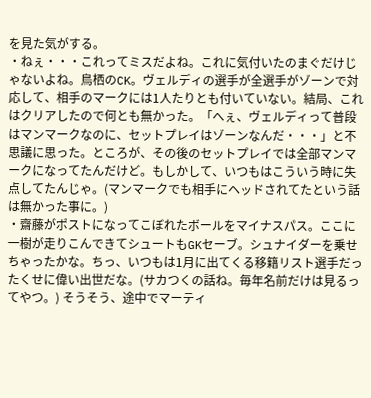を見た気がする。
・ねぇ・・・これってミスだよね。これに気付いたのまぐだけじゃないよね。鳥栖のCK。ヴェルディの選手が全選手がゾーンで対応して、相手のマークには1人たりとも付いていない。結局、これはクリアしたので何とも無かった。「へぇ、ヴェルディって普段はマンマークなのに、セットプレイはゾーンなんだ・・・」と不思議に思った。ところが、その後のセットプレイでは全部マンマークになってたんだけど。もしかして、いつもはこういう時に失点してたんじゃ。(マンマークでも相手にヘッドされてたという話は無かった事に。)
・齋藤がポストになってこぼれたボールをマイナスパス。ここに一樹が走りこんできてシュートもGKセーブ。シュナイダーを乗せちゃったかな。ちっ、いつもは1月に出てくる移籍リスト選手だったくせに偉い出世だな。(サカつくの話ね。毎年名前だけは見るってやつ。) そうそう、途中でマーティ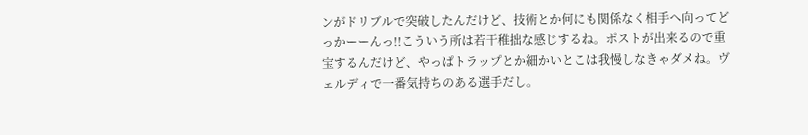ンがドリブルで突破したんだけど、技術とか何にも関係なく相手へ向ってどっかーーんっ!!こういう所は若干稚拙な感じするね。ポストが出来るので重宝するんだけど、やっぱトラップとか細かいとこは我慢しなきゃダメね。ヴェルディで一番気持ちのある選手だし。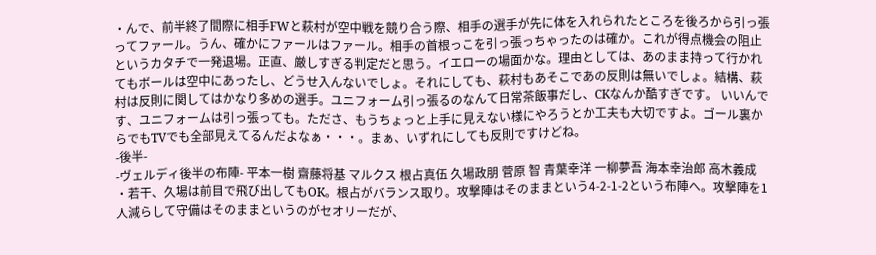・んで、前半終了間際に相手FWと萩村が空中戦を競り合う際、相手の選手が先に体を入れられたところを後ろから引っ張ってファール。うん、確かにファールはファール。相手の首根っこを引っ張っちゃったのは確か。これが得点機会の阻止というカタチで一発退場。正直、厳しすぎる判定だと思う。イエローの場面かな。理由としては、あのまま持って行かれてもボールは空中にあったし、どうせ入んないでしょ。それにしても、萩村もあそこであの反則は無いでしょ。結構、萩村は反則に関してはかなり多めの選手。ユニフォーム引っ張るのなんて日常茶飯事だし、CKなんか酷すぎです。 いいんです、ユニフォームは引っ張っても。たださ、もうちょっと上手に見えない様にやろうとか工夫も大切ですよ。ゴール裏からでもTVでも全部見えてるんだよなぁ・・・。まぁ、いずれにしても反則ですけどね。
-後半-
-ヴェルディ後半の布陣- 平本一樹 齋藤将基 マルクス 根占真伍 久場政朋 菅原 智 青葉幸洋 一柳夢吾 海本幸治郎 高木義成
・若干、久場は前目で飛び出してもOK。根占がバランス取り。攻撃陣はそのままという4-2-1-2という布陣へ。攻撃陣を1人減らして守備はそのままというのがセオリーだが、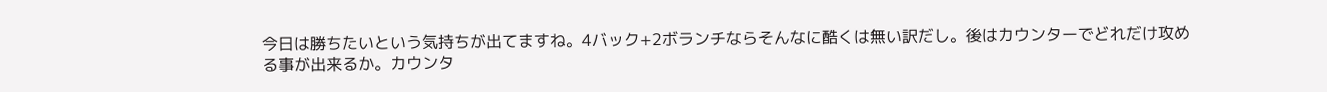今日は勝ちたいという気持ちが出てますね。4バック+2ボランチならそんなに酷くは無い訳だし。後はカウンターでどれだけ攻める事が出来るか。カウンタ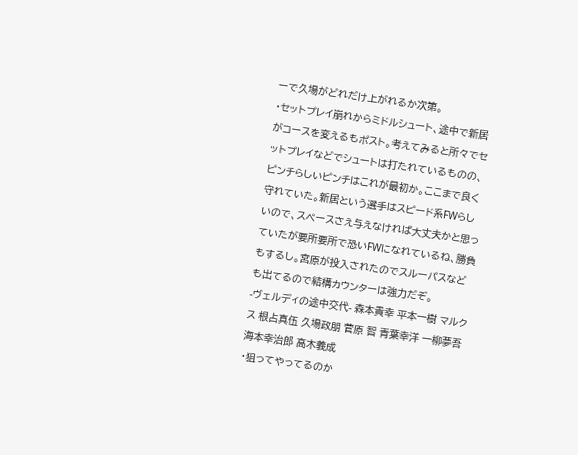ーで久場がどれだけ上がれるか次第。
・セットプレイ崩れからミドルシュート、途中で新居がコースを変えるもポスト。考えてみると所々でセットプレイなどでシュートは打たれているものの、ピンチらしいピンチはこれが最初か。ここまで良く守れていた。新居という選手はスピード系FWらしいので、スペースさえ与えなければ大丈夫かと思っていたが要所要所で恐いFWになれているね、勝負もするし。宮原が投入されたのでスルーパスなども出てるので結構カウンターは強力だぞ。
-ヴェルディの途中交代- 森本貴幸 平本一樹 マルクス 根占真伍 久場政朋 菅原 智 青葉幸洋 一柳夢吾 海本幸治郎 高木義成
・狙ってやってるのか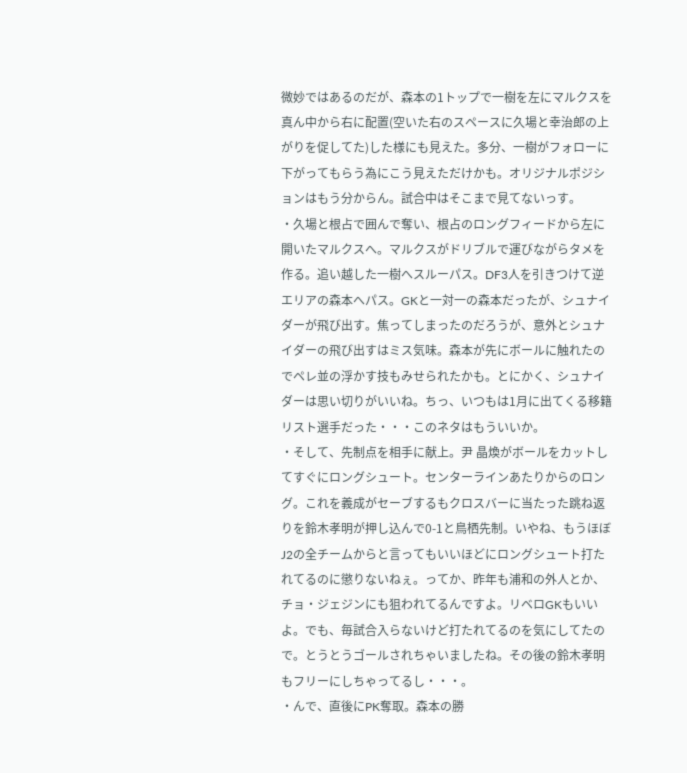微妙ではあるのだが、森本の1トップで一樹を左にマルクスを真ん中から右に配置(空いた右のスペースに久場と幸治郎の上がりを促してた)した様にも見えた。多分、一樹がフォローに下がってもらう為にこう見えただけかも。オリジナルポジションはもう分からん。試合中はそこまで見てないっす。
・久場と根占で囲んで奪い、根占のロングフィードから左に開いたマルクスへ。マルクスがドリブルで運びながらタメを作る。追い越した一樹へスルーパス。DF3人を引きつけて逆エリアの森本へパス。GKと一対一の森本だったが、シュナイダーが飛び出す。焦ってしまったのだろうが、意外とシュナイダーの飛び出すはミス気味。森本が先にボールに触れたのでペレ並の浮かす技もみせられたかも。とにかく、シュナイダーは思い切りがいいね。ちっ、いつもは1月に出てくる移籍リスト選手だった・・・このネタはもういいか。
・そして、先制点を相手に献上。尹 晶煥がボールをカットしてすぐにロングシュート。センターラインあたりからのロング。これを義成がセーブするもクロスバーに当たった跳ね返りを鈴木孝明が押し込んで0-1と鳥栖先制。いやね、もうほぼJ2の全チームからと言ってもいいほどにロングシュート打たれてるのに懲りないねぇ。ってか、昨年も浦和の外人とか、チョ・ジェジンにも狙われてるんですよ。リベロGKもいいよ。でも、毎試合入らないけど打たれてるのを気にしてたので。とうとうゴールされちゃいましたね。その後の鈴木孝明もフリーにしちゃってるし・・・。
・んで、直後にPK奪取。森本の勝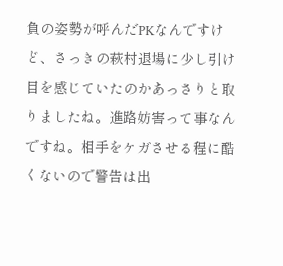負の姿勢が呼んだPKなんですけど、さっきの萩村退場に少し引け目を感じていたのかあっさりと取りましたね。進路妨害って事なんですね。相手をケガさせる程に酷くないので警告は出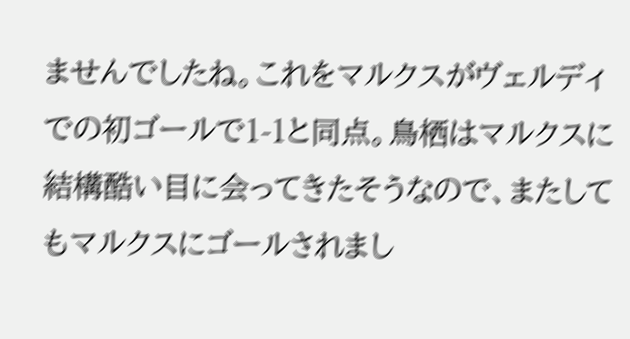ませんでしたね。これをマルクスがヴェルディでの初ゴールで1-1と同点。鳥栖はマルクスに結構酷い目に会ってきたそうなので、またしてもマルクスにゴールされまし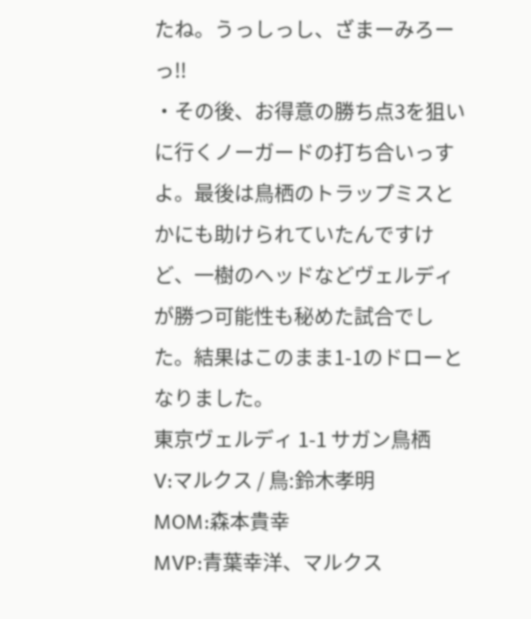たね。うっしっし、ざまーみろーっ!!
・その後、お得意の勝ち点3を狙いに行くノーガードの打ち合いっすよ。最後は鳥栖のトラップミスとかにも助けられていたんですけど、一樹のヘッドなどヴェルディが勝つ可能性も秘めた試合でした。結果はこのまま1-1のドローとなりました。
東京ヴェルディ 1-1 サガン鳥栖
V:マルクス / 鳥:鈴木孝明
MOM:森本貴幸
MVP:青葉幸洋、マルクス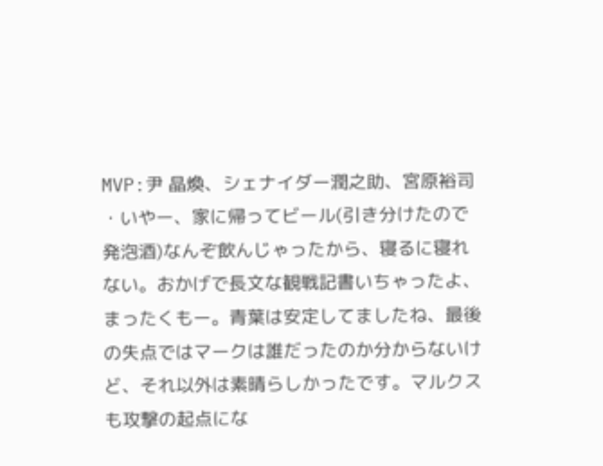MVP:尹 晶煥、シェナイダー潤之助、宮原裕司
・いやー、家に帰ってビール(引き分けたので発泡酒)なんぞ飲んじゃったから、寝るに寝れない。おかげで長文な観戦記書いちゃったよ、まったくもー。青葉は安定してましたね、最後の失点ではマークは誰だったのか分からないけど、それ以外は素晴らしかったです。マルクスも攻撃の起点にな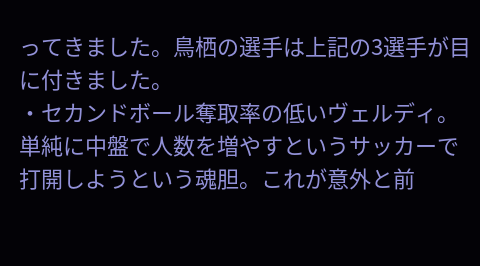ってきました。鳥栖の選手は上記の3選手が目に付きました。
・セカンドボール奪取率の低いヴェルディ。単純に中盤で人数を増やすというサッカーで打開しようという魂胆。これが意外と前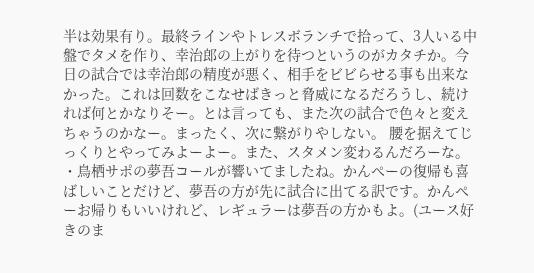半は効果有り。最終ラインやトレスボランチで拾って、3人いる中盤でタメを作り、幸治郎の上がりを待つというのがカタチか。今日の試合では幸治郎の精度が悪く、相手をビビらせる事も出来なかった。これは回数をこなせばきっと脅威になるだろうし、続ければ何とかなりそー。とは言っても、また次の試合で色々と変えちゃうのかなー。まったく、次に繋がりやしない。 腰を据えてじっくりとやってみよーよー。また、スタメン変わるんだろーな。
・鳥栖サポの夢吾コールが響いてましたね。かんぺーの復帰も喜ばしいことだけど、夢吾の方が先に試合に出てる訳です。かんぺーお帰りもいいけれど、レギュラーは夢吾の方かもよ。(ユース好きのま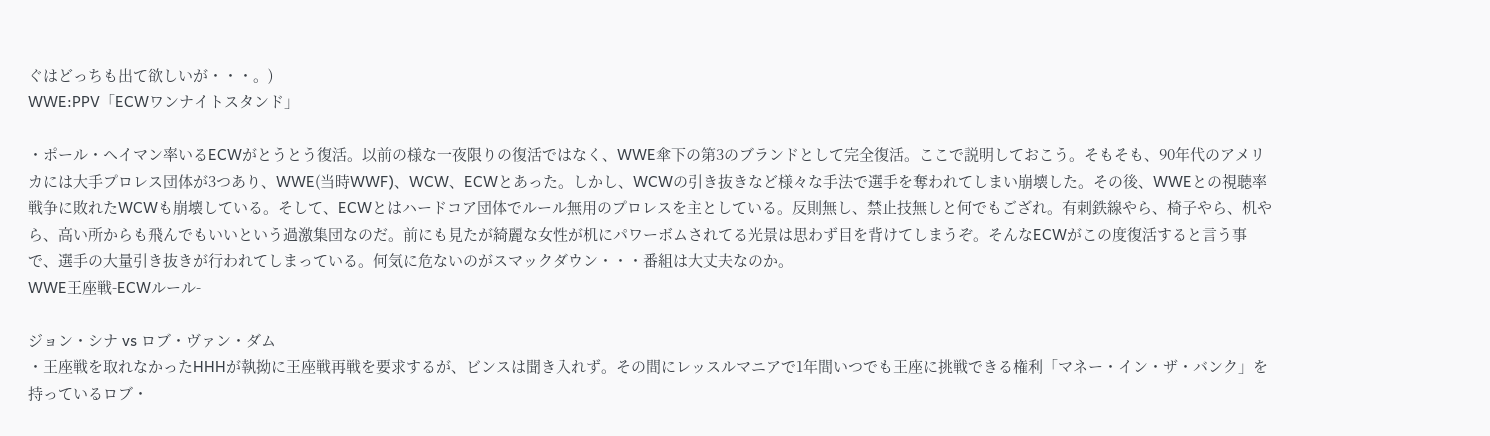ぐはどっちも出て欲しいが・・・。)
WWE:PPV「ECWワンナイトスタンド」

・ポール・ヘイマン率いるECWがとうとう復活。以前の様な一夜限りの復活ではなく、WWE傘下の第3のブランドとして完全復活。ここで説明しておこう。そもそも、90年代のアメリカには大手プロレス団体が3つあり、WWE(当時WWF)、WCW、ECWとあった。しかし、WCWの引き抜きなど様々な手法で選手を奪われてしまい崩壊した。その後、WWEとの視聴率戦争に敗れたWCWも崩壊している。そして、ECWとはハードコア団体でルール無用のプロレスを主としている。反則無し、禁止技無しと何でもござれ。有刺鉄線やら、椅子やら、机やら、高い所からも飛んでもいいという過激集団なのだ。前にも見たが綺麗な女性が机にパワーボムされてる光景は思わず目を背けてしまうぞ。そんなECWがこの度復活すると言う事で、選手の大量引き抜きが行われてしまっている。何気に危ないのがスマックダウン・・・番組は大丈夫なのか。
WWE王座戦-ECWルール-

ジョン・シナ vs ロブ・ヴァン・ダム
・王座戦を取れなかったHHHが執拗に王座戦再戦を要求するが、ビンスは聞き入れず。その間にレッスルマニアで1年間いつでも王座に挑戦できる権利「マネー・イン・ザ・バンク」を持っているロブ・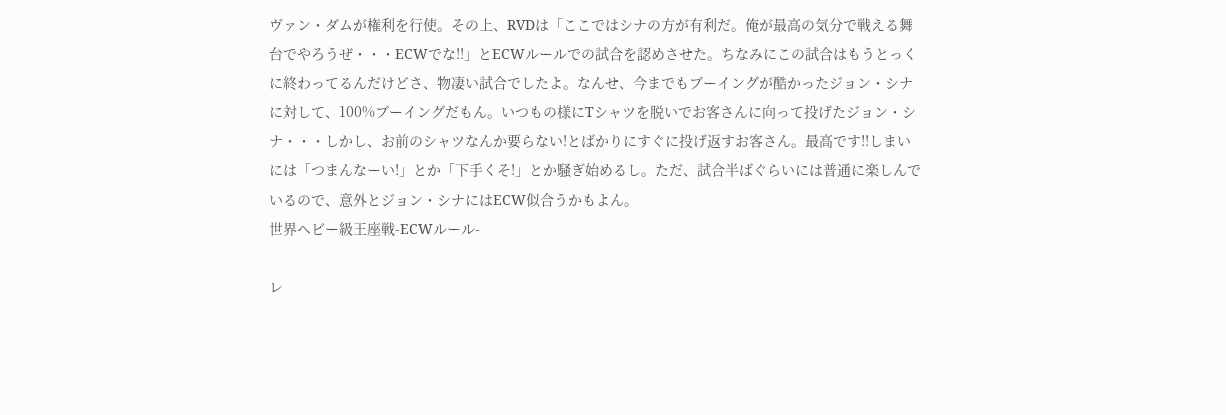ヴァン・ダムが権利を行使。その上、RVDは「ここではシナの方が有利だ。俺が最高の気分で戦える舞台でやろうぜ・・・ECWでな!!」とECWルールでの試合を認めさせた。ちなみにこの試合はもうとっくに終わってるんだけどさ、物凄い試合でしたよ。なんせ、今までもブーイングが酷かったジョン・シナに対して、100%ブーイングだもん。いつもの様にTシャツを脱いでお客さんに向って投げたジョン・シナ・・・しかし、お前のシャツなんか要らない!とばかりにすぐに投げ返すお客さん。最高です!!しまいには「つまんなーい!」とか「下手くそ!」とか騒ぎ始めるし。ただ、試合半ばぐらいには普通に楽しんでいるので、意外とジョン・シナにはECW似合うかもよん。
世界ヘビー級王座戦-ECWルール-

レ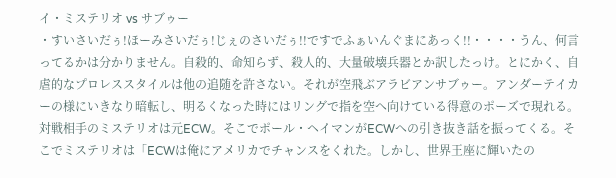イ・ミステリオ vs サブゥー
・すいさいだぅ!ほーみさいだぅ!じぇのさいだぅ!!ですでふぁいんぐまにあっく!!・・・・うん、何言ってるかは分かりません。自殺的、命知らず、殺人的、大量破壊兵器とか訳したっけ。とにかく、自虐的なプロレススタイルは他の追随を許さない。それが空飛ぶアラビアンサブゥー。アンダーテイカーの様にいきなり暗転し、明るくなった時にはリングで指を空へ向けている得意のポーズで現れる。対戦相手のミステリオは元ECW。そこでポール・ヘイマンがECWへの引き抜き話を振ってくる。そこでミステリオは「ECWは俺にアメリカでチャンスをくれた。しかし、世界王座に輝いたの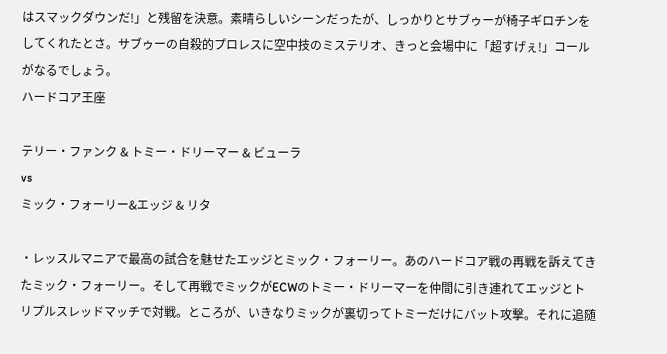はスマックダウンだ!」と残留を決意。素晴らしいシーンだったが、しっかりとサブゥーが椅子ギロチンをしてくれたとさ。サブゥーの自殺的プロレスに空中技のミステリオ、きっと会場中に「超すげぇ!」コールがなるでしょう。
ハードコア王座

テリー・ファンク & トミー・ドリーマー & ビューラ
vs
ミック・フォーリー&エッジ & リタ

・レッスルマニアで最高の試合を魅せたエッジとミック・フォーリー。あのハードコア戦の再戦を訴えてきたミック・フォーリー。そして再戦でミックがECWのトミー・ドリーマーを仲間に引き連れてエッジとトリプルスレッドマッチで対戦。ところが、いきなりミックが裏切ってトミーだけにバット攻撃。それに追随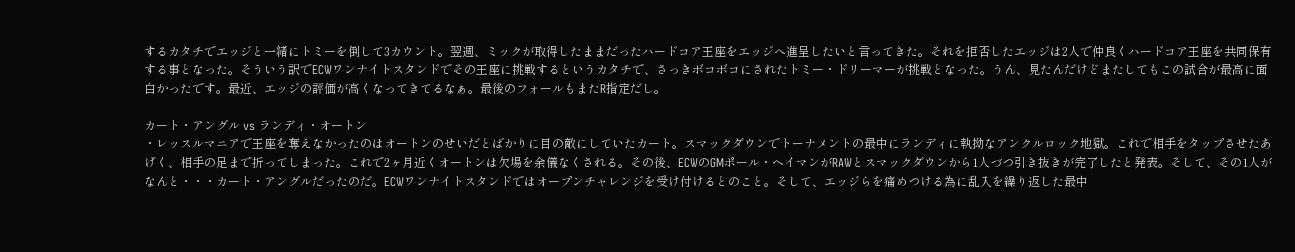するカタチでエッジと一緒にトミーを倒して3カウント。翌週、ミックが取得したままだったハードコア王座をエッジへ進呈したいと言ってきた。それを拒否したエッジは2人で仲良くハードコア王座を共同保有する事となった。そういう訳でECWワンナイトスタンドでその王座に挑戦するというカタチで、さっきボコボコにされたトミー・ドリーマーが挑戦となった。うん、見たんだけどまたしてもこの試合が最高に面白かったです。最近、エッジの評価が高くなってきてるなぁ。最後のフォールもまたR指定だし。

カート・アングル vs ランディ・オートン
・レッスルマニアで王座を奪えなかったのはオートンのせいだとばかりに目の敵にしていたカート。スマックダウンでトーナメントの最中にランディに執拗なアンクルロック地獄。これで相手をタップさせたあげく、相手の足まで折ってしまった。これで2ヶ月近くオートンは欠場を余儀なくされる。その後、ECWのGMポール・ヘイマンがRAWとスマックダウンから1人づつ引き抜きが完了したと発表。そして、その1人がなんと・・・カート・アングルだったのだ。ECWワンナイトスタンドではオープンチャレンジを受け付けるとのこと。そして、エッジらを痛めつける為に乱入を繰り返した最中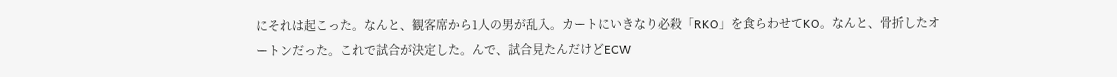にそれは起こった。なんと、観客席から1人の男が乱入。カートにいきなり必殺「RKO」を食らわせてKO。なんと、骨折したオートンだった。これで試合が決定した。んで、試合見たんだけどECW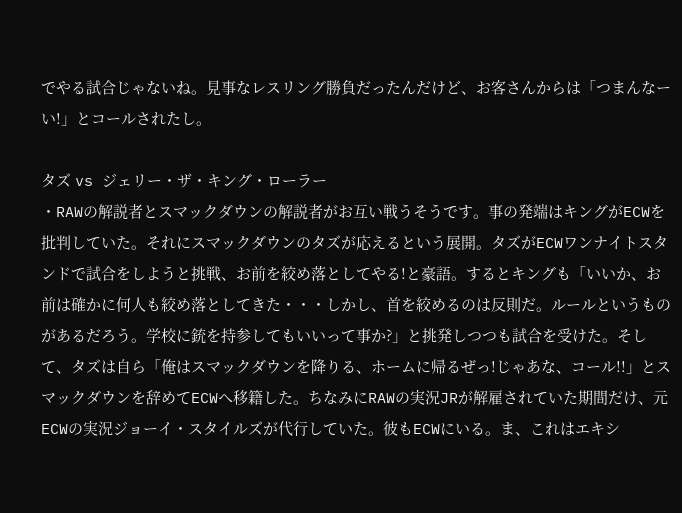でやる試合じゃないね。見事なレスリング勝負だったんだけど、お客さんからは「つまんなーい!」とコールされたし。

タズ vs ジェリー・ザ・キング・ローラー
・RAWの解説者とスマックダウンの解説者がお互い戦うそうです。事の発端はキングがECWを批判していた。それにスマックダウンのタズが応えるという展開。タズがECWワンナイトスタンドで試合をしようと挑戦、お前を絞め落としてやる!と豪語。するとキングも「いいか、お前は確かに何人も絞め落としてきた・・・しかし、首を絞めるのは反則だ。ルールというものがあるだろう。学校に銃を持参してもいいって事か?」と挑発しつつも試合を受けた。そして、タズは自ら「俺はスマックダウンを降りる、ホームに帰るぜっ!じゃあな、コール!!」とスマックダウンを辞めてECWへ移籍した。ちなみにRAWの実況JRが解雇されていた期間だけ、元ECWの実況ジョーイ・スタイルズが代行していた。彼もECWにいる。ま、これはエキシ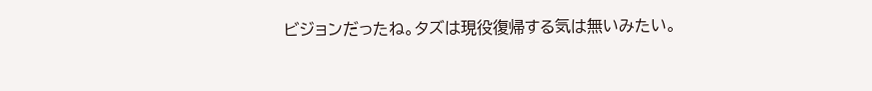ビジョンだったね。タズは現役復帰する気は無いみたい。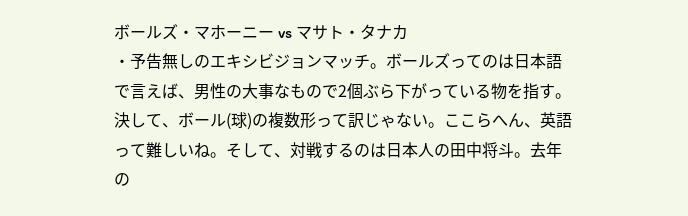ボールズ・マホーニー vs マサト・タナカ
・予告無しのエキシビジョンマッチ。ボールズってのは日本語で言えば、男性の大事なもので2個ぶら下がっている物を指す。決して、ボール(球)の複数形って訳じゃない。ここらへん、英語って難しいね。そして、対戦するのは日本人の田中将斗。去年の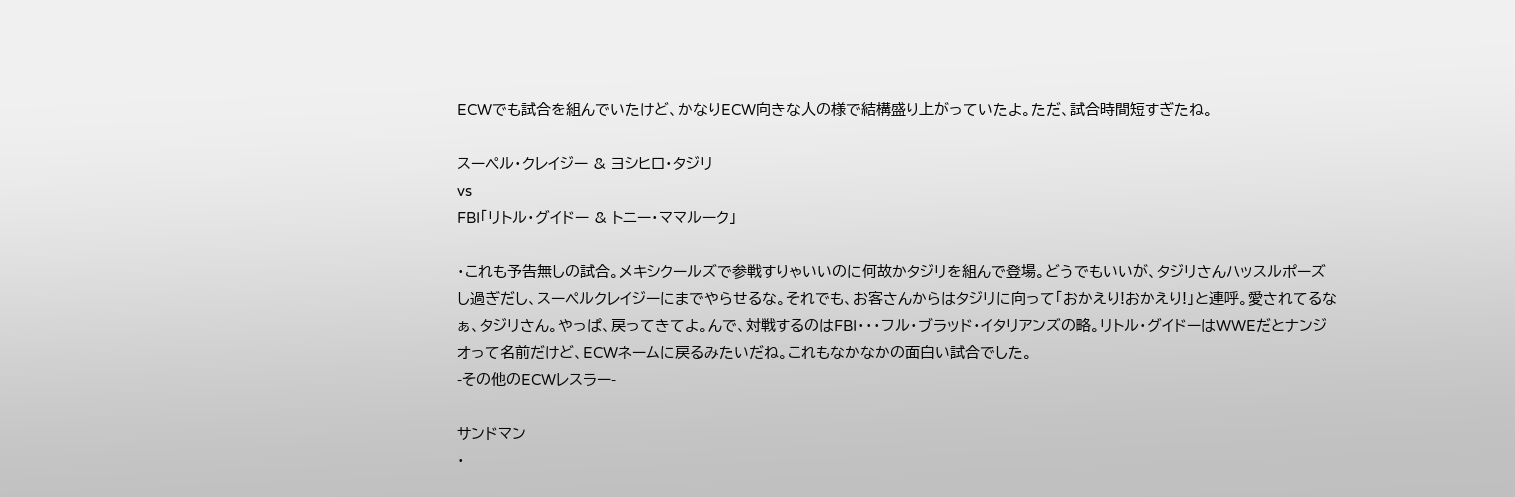ECWでも試合を組んでいたけど、かなりECW向きな人の様で結構盛り上がっていたよ。ただ、試合時間短すぎたね。

スーペル・クレイジー & ヨシヒロ・タジリ
vs
FBI「リトル・グイドー & トニー・ママルーク」

・これも予告無しの試合。メキシクールズで参戦すりゃいいのに何故かタジリを組んで登場。どうでもいいが、タジリさんハッスルポーズし過ぎだし、スーペルクレイジーにまでやらせるな。それでも、お客さんからはタジリに向って「おかえり!おかえり!」と連呼。愛されてるなぁ、タジリさん。やっぱ、戻ってきてよ。んで、対戦するのはFBI・・・フル・ブラッド・イタリアンズの略。リトル・グイドーはWWEだとナンジオって名前だけど、ECWネームに戻るみたいだね。これもなかなかの面白い試合でした。
-その他のECWレスラー-

サンドマン
・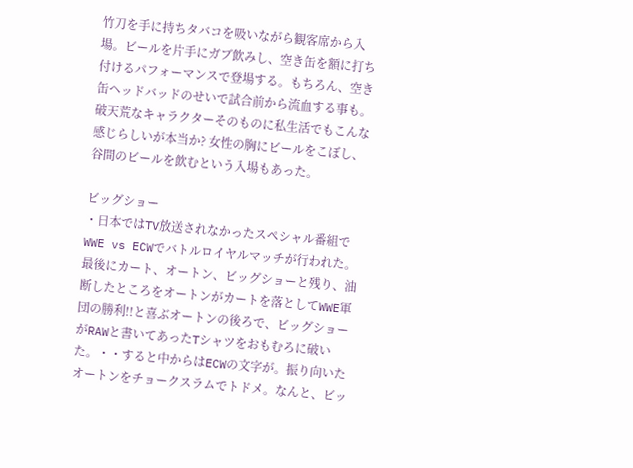竹刀を手に持ちタバコを吸いながら観客席から入場。ビールを片手にガブ飲みし、空き缶を額に打ち付けるパフォーマンスで登場する。もちろん、空き缶ヘッドバッドのせいで試合前から流血する事も。破天荒なキャラクターそのものに私生活でもこんな感じらしいが本当か? 女性の胸にビールをこぼし、谷間のビールを飲むという入場もあった。

ビッグショー
・日本ではTV放送されなかったスペシャル番組でWWE vs ECWでバトルロイヤルマッチが行われた。最後にカート、オートン、ビッグショーと残り、油断したところをオートンがカートを落としてWWE軍団の勝利!!と喜ぶオートンの後ろで、ビッグショーがRAWと書いてあったTシャツをおもむろに破いた。・・すると中からはECWの文字が。振り向いたオートンをチョークスラムでトドメ。なんと、ビッ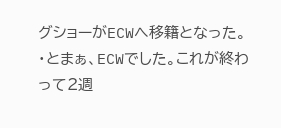グショーがECWへ移籍となった。
・とまぁ、ECWでした。これが終わって2週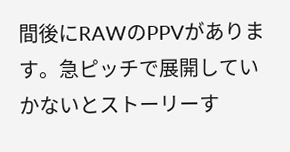間後にRAWのPPVがあります。急ピッチで展開していかないとストーリーす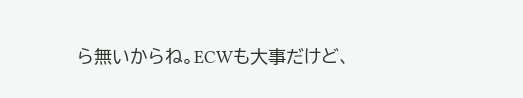ら無いからね。ECWも大事だけど、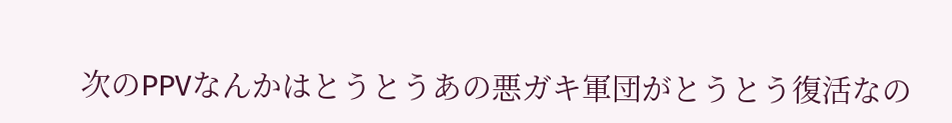次のPPVなんかはとうとうあの悪ガキ軍団がとうとう復活なの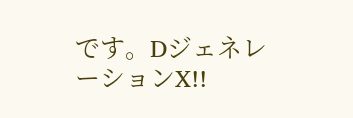です。DジェネレーションX!!